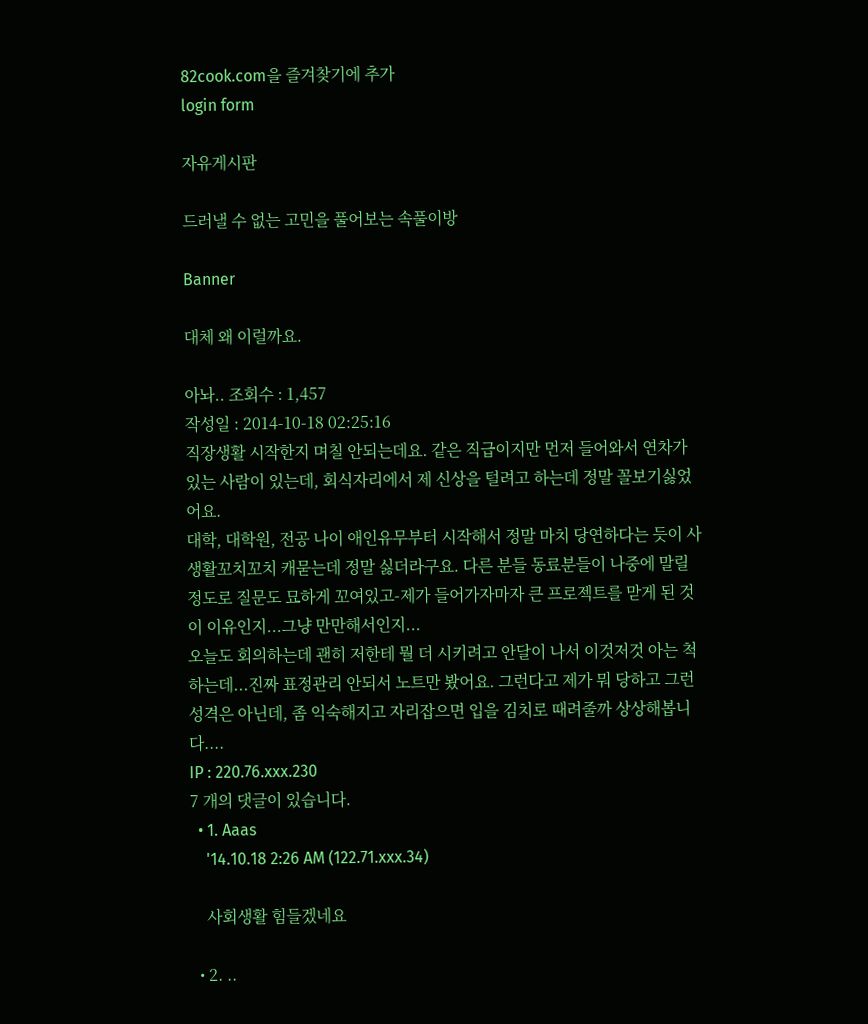82cook.com을 즐겨찾기에 추가
login form

자유게시판

드러낼 수 없는 고민을 풀어보는 속풀이방

Banner

대체 왜 이럴까요.

아놔.. 조회수 : 1,457
작성일 : 2014-10-18 02:25:16
직장생활 시작한지 며칠 안되는데요. 같은 직급이지만 먼저 들어와서 연차가 있는 사람이 있는데, 회식자리에서 제 신상을 털려고 하는데 정말 꼴보기싫었어요.
대학, 대학원, 전공 나이 애인유무부터 시작해서 정말 마치 당연하다는 듯이 사생활꼬치꼬치 캐묻는데 정말 싫더라구요. 다른 분들 동료분들이 나중에 말릴 정도로 질문도 묘하게 꼬여있고-제가 들어가자마자 큰 프로젝트를 맏게 된 것이 이유인지...그냥 만만해서인지...
오늘도 회의하는데 괜히 저한테 뭘 더 시키려고 안달이 나서 이것저것 아는 척하는데...진짜 표정관리 안되서 노트만 봤어요. 그런다고 제가 뭐 당하고 그런 성격은 아닌데, 좀 익숙해지고 자리잡으면 입을 김치로 때려줄까 상상해봅니다....
IP : 220.76.xxx.230
7 개의 댓글이 있습니다.
  • 1. Aaas
    '14.10.18 2:26 AM (122.71.xxx.34)

    사회생활 힘들겠네요

  • 2. ..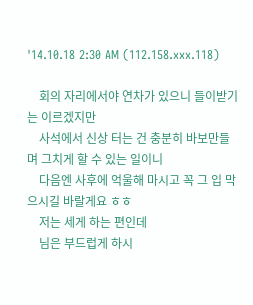'14.10.18 2:30 AM (112.158.xxx.118)

    회의 자리에서야 연차가 있으니 들이받기는 이르겠지만
    사석에서 신상 터는 건 충분히 바보만들며 그치게 할 수 있는 일이니
    다음엔 사후에 억울해 마시고 꼭 그 입 막으시길 바랄게요 ㅎㅎ
    저는 세게 하는 편인데
    님은 부드럽게 하시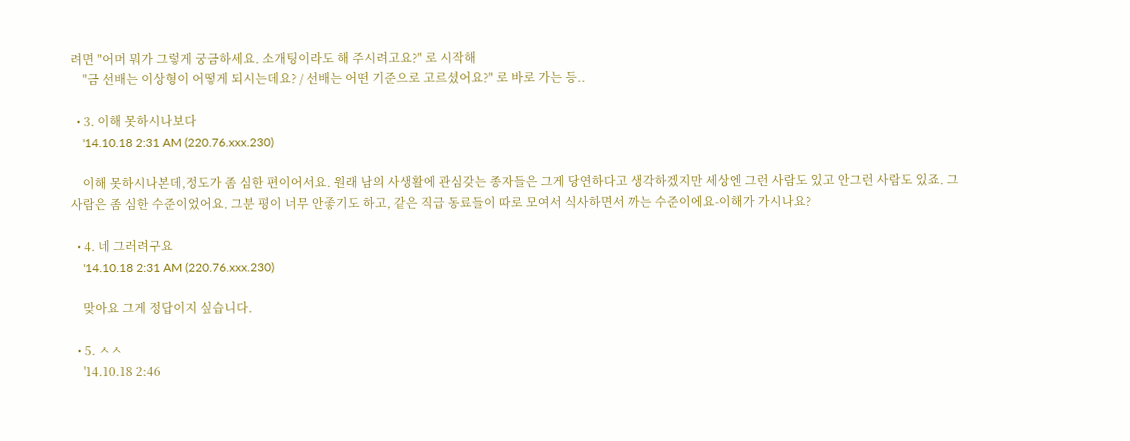려면 "어머 뭐가 그렇게 궁금하세요. 소개팅이라도 해 주시려고요?" 로 시작해
    "금 선배는 이상형이 어떻게 되시는데요? / 선배는 어떤 기준으로 고르셨어요?" 로 바로 가는 등..

  • 3. 이해 못하시나보다
    '14.10.18 2:31 AM (220.76.xxx.230)

    이해 못하시나본데,정도가 좀 심한 편이어서요. 원래 남의 사생활에 관심갖는 종자들은 그게 당연하다고 생각하겠지만 세상엔 그런 사람도 있고 안그런 사람도 있죠. 그 사람은 좀 심한 수준이었어요. 그분 평이 너무 안좋기도 하고, 같은 직급 동료들이 따로 모여서 식사하면서 까는 수준이에요-이해가 가시나요?

  • 4. 네 그러려구요
    '14.10.18 2:31 AM (220.76.xxx.230)

    맞아요 그게 정답이지 싶습니다.

  • 5. ㅅㅅ
    '14.10.18 2:46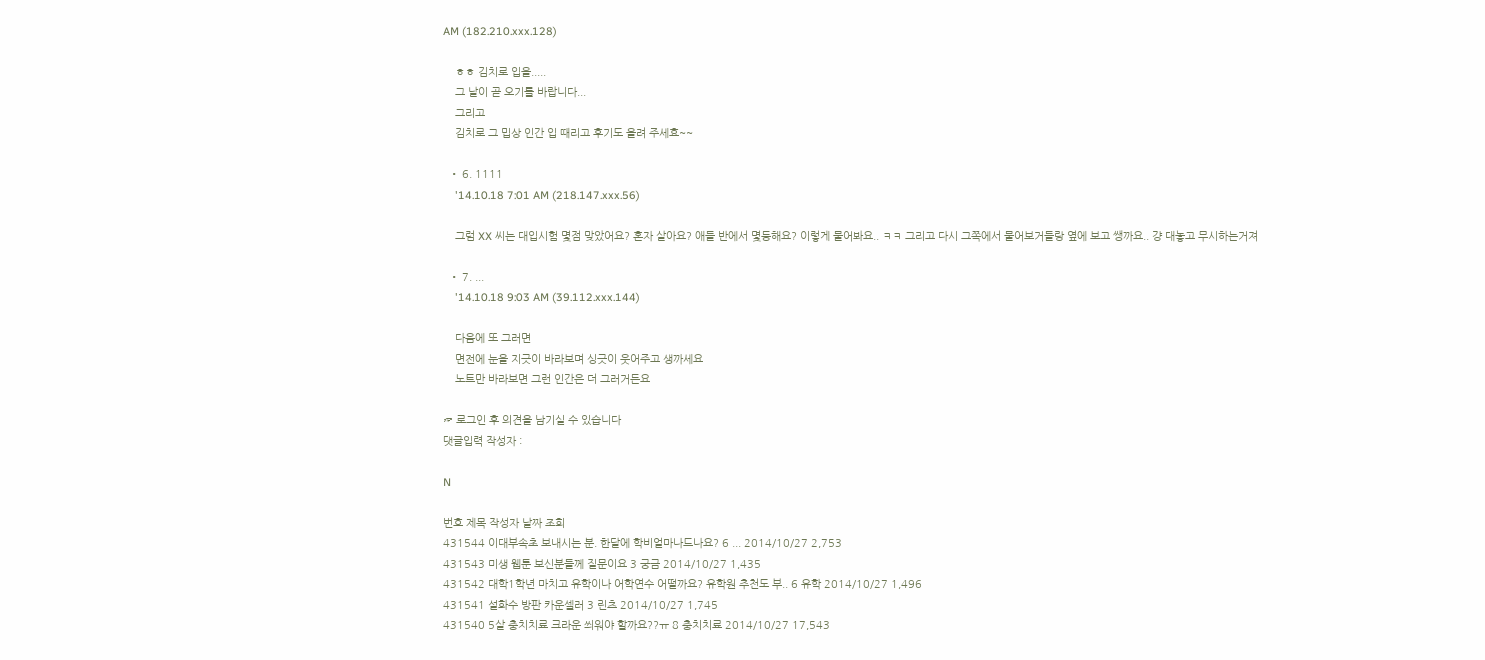AM (182.210.xxx.128)

    ㅎㅎ 김치로 입을.....
    그 날이 곧 오기를 바랍니다...
    그리고
    김치로 그 밉상 인간 입 때리고 후기도 올려 주세효~~

  • 6. 1111
    '14.10.18 7:01 AM (218.147.xxx.56)

    그럼 XX 씨는 대입시험 몇점 맞았어요? 혼자 살아요? 애들 반에서 몇등해요? 이렇게 물어봐요.. ㅋㅋ 그리고 다시 그쪽에서 물어보거들랑 옆에 보고 쌩까요.. 걍 대놓고 무시하는거져

  • 7. ...
    '14.10.18 9:03 AM (39.112.xxx.144)

    다음에 또 그러면
    면전에 눈을 지긋이 바라보며 싱긋이 웃어주고 생까세요
    노트만 바라보면 그런 인간은 더 그러거든요

☞ 로그인 후 의견을 남기실 수 있습니다
댓글입력 작성자 :

N

번호 제목 작성자 날짜 조회
431544 이대부속초 보내시는 분. 한달에 학비얼마나드나요? 6 ... 2014/10/27 2,753
431543 미생 웹툰 보신분들께 질문이요 3 궁금 2014/10/27 1,435
431542 대학1학년 마치고 유학이나 어학연수 어떨까요? 유학원 추천도 부.. 6 유학 2014/10/27 1,496
431541 설화수 방판 카운셀러 3 린츠 2014/10/27 1,745
431540 5살 충치치료 크라운 씌워야 할까요??ㅠ 8 충치치료 2014/10/27 17,543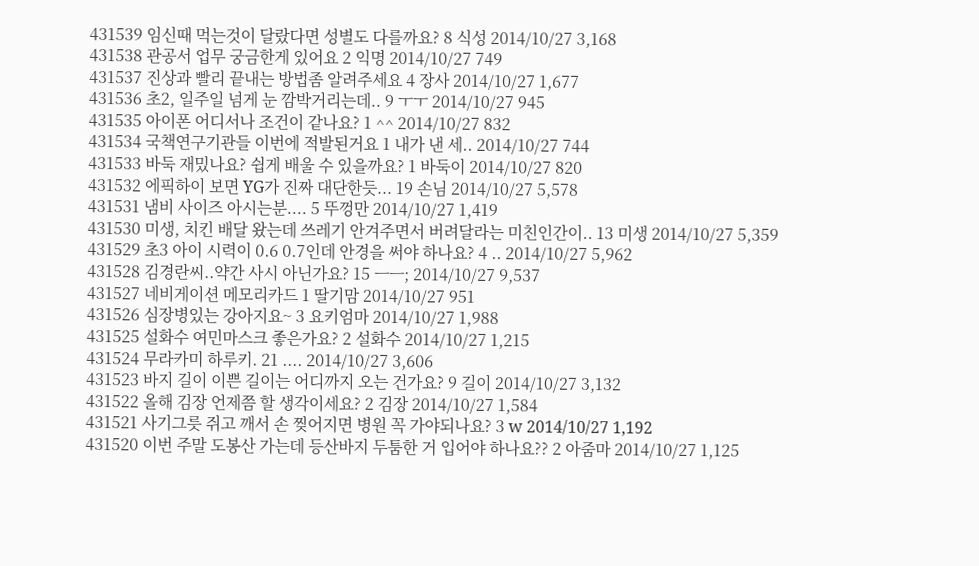431539 임신때 먹는것이 달랐다면 성별도 다를까요? 8 식성 2014/10/27 3,168
431538 관공서 업무 궁금한게 있어요 2 익명 2014/10/27 749
431537 진상과 빨리 끝내는 방법좀 알려주세요 4 장사 2014/10/27 1,677
431536 초2, 일주일 넘게 눈 깜박거리는데.. 9 ㅜㅜ 2014/10/27 945
431535 아이폰 어디서나 조건이 같나요? 1 ^^ 2014/10/27 832
431534 국책연구기관들 이번에 적발된거요 1 내가 낸 세.. 2014/10/27 744
431533 바둑 재밌나요? 쉽게 배울 수 있을까요? 1 바둑이 2014/10/27 820
431532 에픽하이 보면 YG가 진짜 대단한듯... 19 손님 2014/10/27 5,578
431531 냄비 사이즈 아시는분.... 5 뚜껑만 2014/10/27 1,419
431530 미생, 치킨 배달 왔는데 쓰레기 안겨주면서 버려달라는 미친인간이.. 13 미생 2014/10/27 5,359
431529 초3 아이 시력이 0.6 0.7인데 안경을 써야 하나요? 4 .. 2014/10/27 5,962
431528 김경란씨..약간 사시 아닌가요? 15 ㅡㅡ; 2014/10/27 9,537
431527 네비게이션 메모리카드 1 딸기맘 2014/10/27 951
431526 심장병있는 강아지요~ 3 요키엄마 2014/10/27 1,988
431525 설화수 여민마스크 좋은가요? 2 설화수 2014/10/27 1,215
431524 무라카미 하루키. 21 .... 2014/10/27 3,606
431523 바지 길이 이쁜 길이는 어디까지 오는 건가요? 9 길이 2014/10/27 3,132
431522 올해 김장 언제쯤 할 생각이세요? 2 김장 2014/10/27 1,584
431521 사기그릇 쥐고 깨서 손 찢어지면 병원 꼭 가야되나요? 3 w 2014/10/27 1,192
431520 이번 주말 도봉산 가는데 등산바지 두툼한 거 입어야 하나요?? 2 아줌마 2014/10/27 1,125